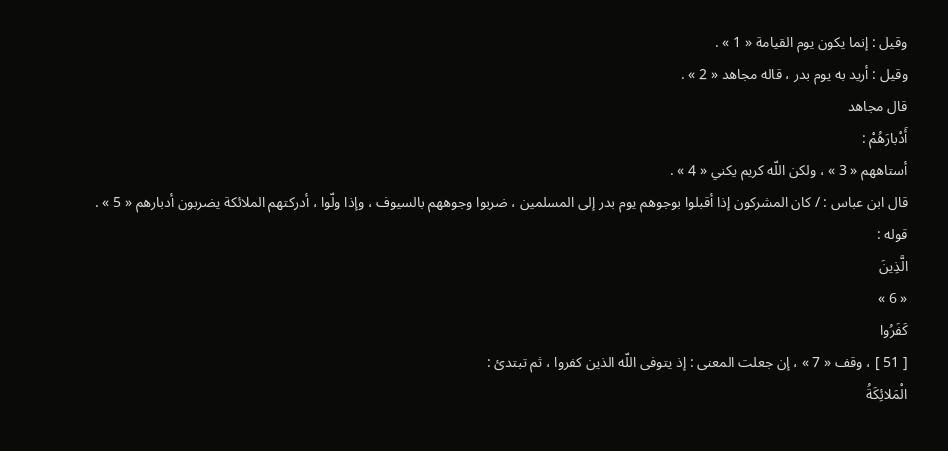وقيل : إنما يكون يوم القيامة « 1 » .
وقيل : أريد به يوم بدر ، قاله مجاهد « 2 » .
قال مجاهد
أَدْبارَهُمْ :
أستاههم « 3 » ، ولكن اللّه كريم يكني « 4 » .
قال ابن عباس : / كان المشركون إذا أقبلوا بوجوهم يوم بدر إلى المسلمين ، ضربوا وجوههم بالسيوف ، وإذا ولّوا ، أدركتهم الملائكة يضربون أدبارهم « 5 » .
قوله :
الَّذِينَ
« 6 »
كَفَرُوا
[ 51 ] ، وقف « 7 » ، إن جعلت المعنى : إذ يتوفى اللّه الذين كفروا ، ثم تبتدئ :
الْمَلائِكَةُ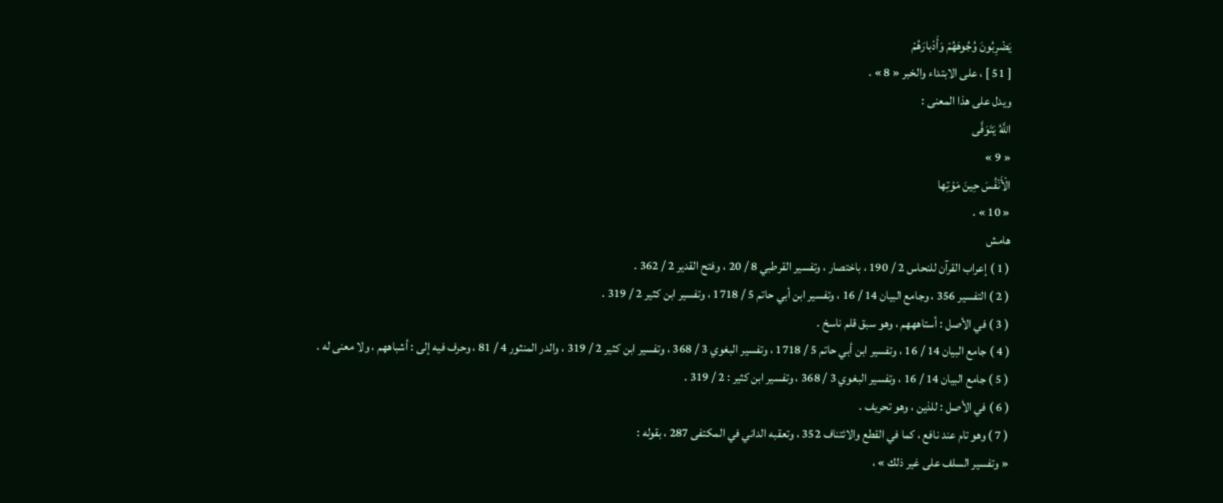يَضْرِبُونَ وُجُوهَهُمْ وَأَدْبارَهُمْ
[ 51 ] ، على الابتداء والخبر « 8 » .
ويدل على هذا المعنى :
اللَّهُ يَتَوَفَّى
« 9 »
الْأَنْفُسَ حِينَ مَوْتِها
« 10 » .
هامش
( 1 ) إعراب القرآن للنحاس 2 / 190 ، باختصار ، وتفسير القرطبي 8 / 20 ، وفتح القدير 2 / 362 .
( 2 ) التفسير 356 ، وجامع البيان 14 / 16 ، وتفسير ابن أبي حاتم 5 / 1718 ، وتفسير ابن كثير 2 / 319 .
( 3 ) في الأصل : أستاهههم ، وهو سبق قلم ناسخ .
( 4 ) جامع البيان 14 / 16 ، وتفسير ابن أبي حاتم 5 / 1718 ، وتفسير البغوي 3 / 368 ، وتفسير ابن كثير 2 / 319 ، والدر المنثور 4 / 81 ، وحرف فيه إلى : أشباههم ، ولا معنى له .
( 5 ) جامع البيان 14 / 16 ، وتفسير البغوي 3 / 368 ، وتفسير ابن كثير : 2 / 319 .
( 6 ) في الأصل : للذين ، وهو تحريف .
( 7 ) وهو تام عند نافع ، كما في القطع والائتناف 352 ، وتعقبه الداني في المكتفى 287 ، بقوله :
« وتفسير السلف على غير ذلك » ،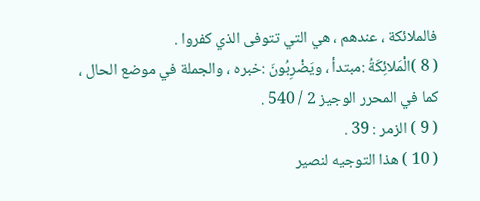فالملائكة ، عندهم ، هي التي تتوفى الذي كفروا .
( 8 )الْمَلائِكَةُ :مبتدأ ، ويَضْرِبُونَ :خبره ، والجملة في موضع الحال ، كما في المحرر الوجيز 2 / 540 .
( 9 ) الزمر : 39 .
( 10 ) هذا التوجيه لنصير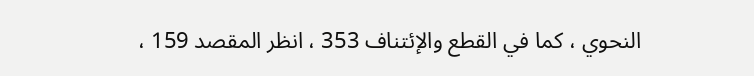النحوي ، كما في القطع والإئتناف 353 ، انظر المقصد 159 ،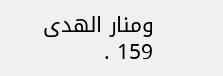ومنار الهدى 159 .